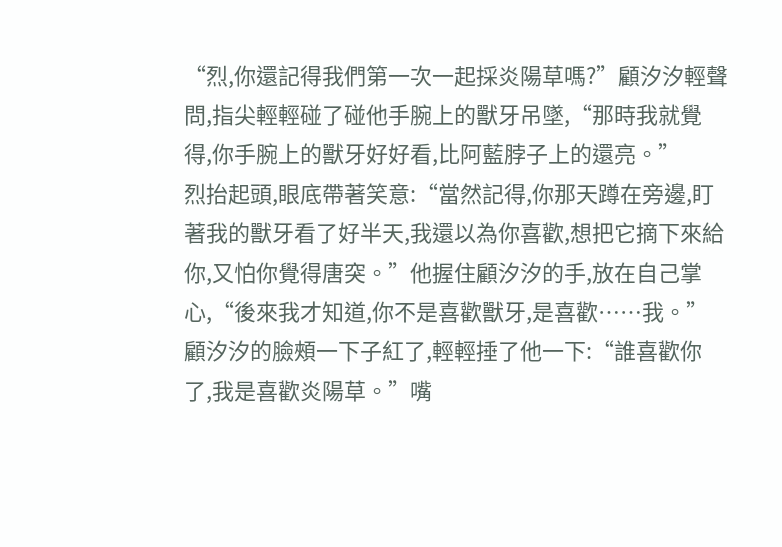“烈,你還記得我們第一次一起採炎陽草嗎?”顧汐汐輕聲問,指尖輕輕碰了碰他手腕上的獸牙吊墜,“那時我就覺得,你手腕上的獸牙好好看,比阿藍脖子上的還亮。”
烈抬起頭,眼底帶著笑意:“當然記得,你那天蹲在旁邊,盯著我的獸牙看了好半天,我還以為你喜歡,想把它摘下來給你,又怕你覺得唐突。”他握住顧汐汐的手,放在自己掌心,“後來我才知道,你不是喜歡獸牙,是喜歡……我。”
顧汐汐的臉頰一下子紅了,輕輕捶了他一下:“誰喜歡你了,我是喜歡炎陽草。”嘴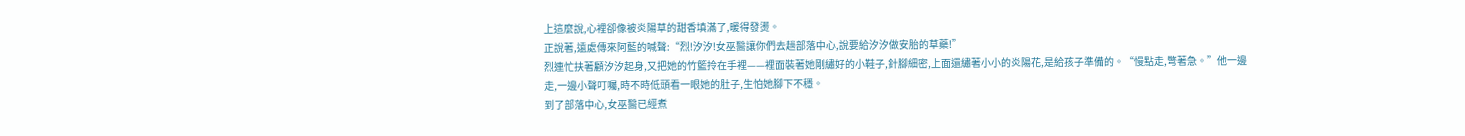上這麼說,心裡卻像被炎陽草的甜香填滿了,暖得發燙。
正說著,遠處傳來阿藍的喊聲:“烈!汐汐!女巫醫讓你們去趟部落中心,說要給汐汐做安胎的草藥!”
烈連忙扶著顧汐汐起身,又把她的竹籃拎在手裡——裡面裝著她剛繡好的小鞋子,針腳細密,上面還繡著小小的炎陽花,是給孩子準備的。“慢點走,彆著急。”他一邊走,一邊小聲叮囑,時不時低頭看一眼她的肚子,生怕她腳下不穩。
到了部落中心,女巫醫已經煮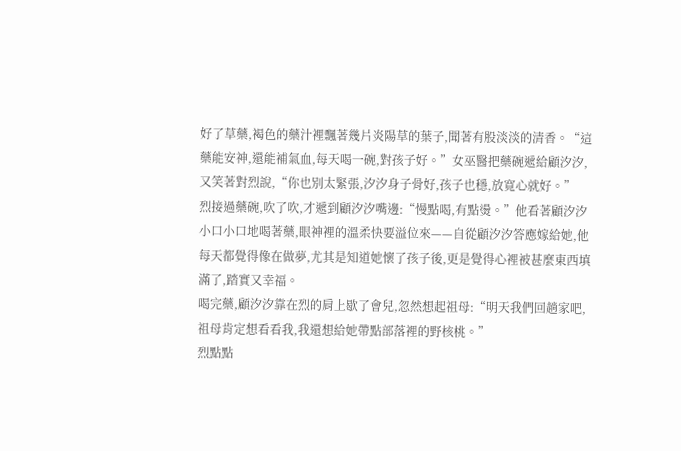好了草藥,褐色的藥汁裡飄著幾片炎陽草的葉子,聞著有股淡淡的清香。“這藥能安神,還能補氣血,每天喝一碗,對孩子好。”女巫醫把藥碗遞給顧汐汐,又笑著對烈說,“你也別太緊張,汐汐身子骨好,孩子也穩,放寬心就好。”
烈接過藥碗,吹了吹,才遞到顧汐汐嘴邊:“慢點喝,有點燙。”他看著顧汐汐小口小口地喝著藥,眼神裡的溫柔快要溢位來——自從顧汐汐答應嫁給她,他每天都覺得像在做夢,尤其是知道她懷了孩子後,更是覺得心裡被甚麼東西填滿了,踏實又幸福。
喝完藥,顧汐汐靠在烈的肩上歇了會兒,忽然想起祖母:“明天我們回趟家吧,祖母肯定想看看我,我還想給她帶點部落裡的野核桃。”
烈點點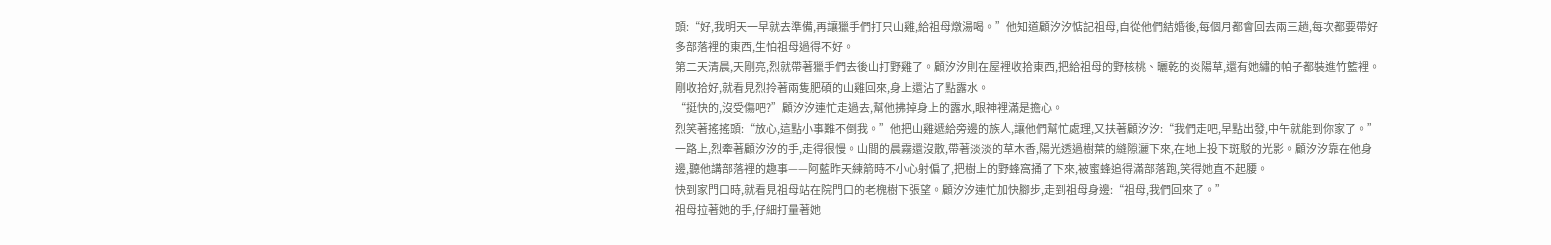頭:“好,我明天一早就去準備,再讓獵手們打只山雞,給祖母燉湯喝。”他知道顧汐汐惦記祖母,自從他們結婚後,每個月都會回去兩三趟,每次都要帶好多部落裡的東西,生怕祖母過得不好。
第二天清晨,天剛亮,烈就帶著獵手們去後山打野雞了。顧汐汐則在屋裡收拾東西,把給祖母的野核桃、曬乾的炎陽草,還有她繡的帕子都裝進竹籃裡。剛收拾好,就看見烈拎著兩隻肥碩的山雞回來,身上還沾了點露水。
“挺快的,沒受傷吧?”顧汐汐連忙走過去,幫他拂掉身上的露水,眼神裡滿是擔心。
烈笑著搖搖頭:“放心,這點小事難不倒我。”他把山雞遞給旁邊的族人,讓他們幫忙處理,又扶著顧汐汐:“我們走吧,早點出發,中午就能到你家了。”
一路上,烈牽著顧汐汐的手,走得很慢。山間的晨霧還沒散,帶著淡淡的草木香,陽光透過樹葉的縫隙灑下來,在地上投下斑駁的光影。顧汐汐靠在他身邊,聽他講部落裡的趣事——阿藍昨天練箭時不小心射偏了,把樹上的野蜂窩捅了下來,被蜜蜂追得滿部落跑,笑得她直不起腰。
快到家門口時,就看見祖母站在院門口的老槐樹下張望。顧汐汐連忙加快腳步,走到祖母身邊:“祖母,我們回來了。”
祖母拉著她的手,仔細打量著她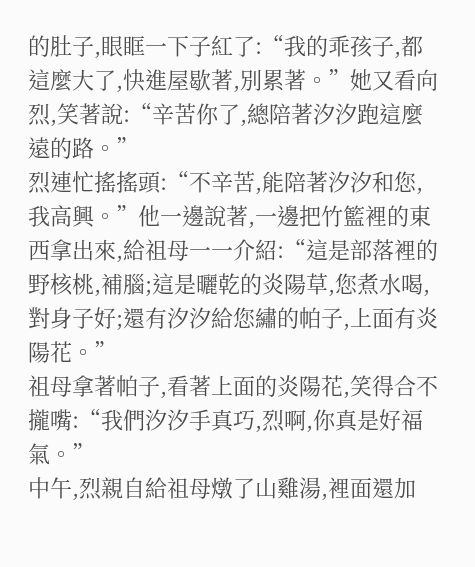的肚子,眼眶一下子紅了:“我的乖孩子,都這麼大了,快進屋歇著,別累著。”她又看向烈,笑著說:“辛苦你了,總陪著汐汐跑這麼遠的路。”
烈連忙搖搖頭:“不辛苦,能陪著汐汐和您,我高興。”他一邊說著,一邊把竹籃裡的東西拿出來,給祖母一一介紹:“這是部落裡的野核桃,補腦;這是曬乾的炎陽草,您煮水喝,對身子好;還有汐汐給您繡的帕子,上面有炎陽花。”
祖母拿著帕子,看著上面的炎陽花,笑得合不攏嘴:“我們汐汐手真巧,烈啊,你真是好福氣。”
中午,烈親自給祖母燉了山雞湯,裡面還加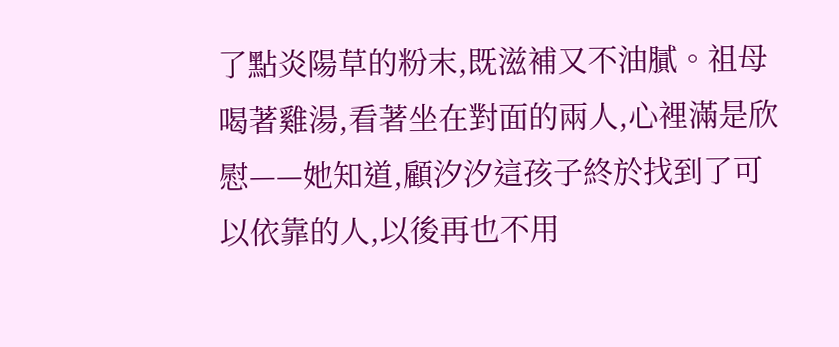了點炎陽草的粉末,既滋補又不油膩。祖母喝著雞湯,看著坐在對面的兩人,心裡滿是欣慰——她知道,顧汐汐這孩子終於找到了可以依靠的人,以後再也不用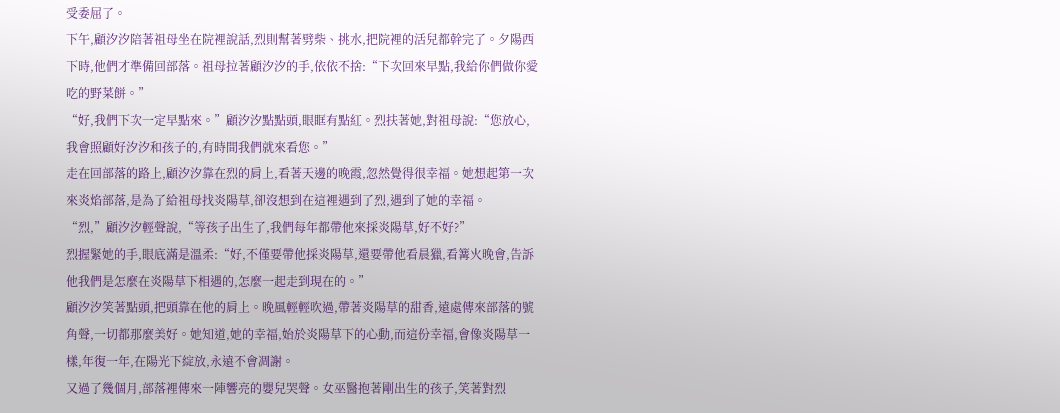受委屈了。
下午,顧汐汐陪著祖母坐在院裡說話,烈則幫著劈柴、挑水,把院裡的活兒都幹完了。夕陽西下時,他們才準備回部落。祖母拉著顧汐汐的手,依依不捨:“下次回來早點,我給你們做你愛吃的野菜餅。”
“好,我們下次一定早點來。”顧汐汐點點頭,眼眶有點紅。烈扶著她,對祖母說:“您放心,我會照顧好汐汐和孩子的,有時間我們就來看您。”
走在回部落的路上,顧汐汐靠在烈的肩上,看著天邊的晚霞,忽然覺得很幸福。她想起第一次來炎焰部落,是為了給祖母找炎陽草,卻沒想到在這裡遇到了烈,遇到了她的幸福。
“烈,”顧汐汐輕聲說,“等孩子出生了,我們每年都帶他來採炎陽草,好不好?”
烈握緊她的手,眼底滿是溫柔:“好,不僅要帶他採炎陽草,還要帶他看晨獵,看篝火晚會,告訴他我們是怎麼在炎陽草下相遇的,怎麼一起走到現在的。”
顧汐汐笑著點頭,把頭靠在他的肩上。晚風輕輕吹過,帶著炎陽草的甜香,遠處傳來部落的號角聲,一切都那麼美好。她知道,她的幸福,始於炎陽草下的心動,而這份幸福,會像炎陽草一樣,年復一年,在陽光下綻放,永遠不會凋謝。
又過了幾個月,部落裡傳來一陣響亮的嬰兒哭聲。女巫醫抱著剛出生的孩子,笑著對烈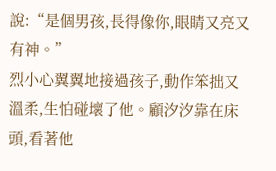說:“是個男孩,長得像你,眼睛又亮又有神。”
烈小心翼翼地接過孩子,動作笨拙又溫柔,生怕碰壞了他。顧汐汐靠在床頭,看著他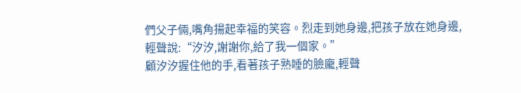們父子倆,嘴角揚起幸福的笑容。烈走到她身邊,把孩子放在她身邊,輕聲說:“汐汐,謝謝你,給了我一個家。”
顧汐汐握住他的手,看著孩子熟睡的臉龐,輕聲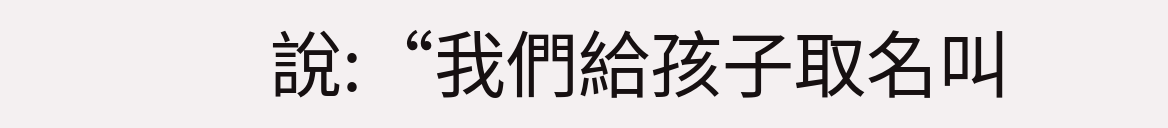說:“我們給孩子取名叫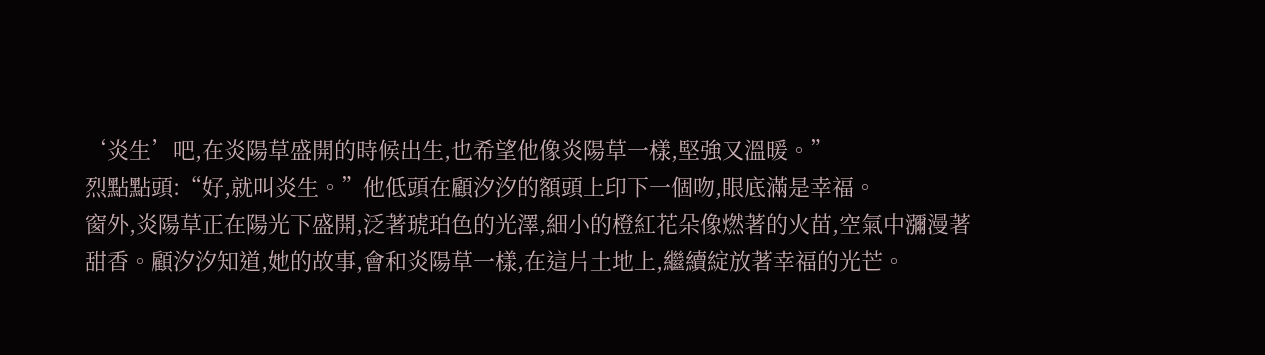‘炎生’吧,在炎陽草盛開的時候出生,也希望他像炎陽草一樣,堅強又溫暖。”
烈點點頭:“好,就叫炎生。”他低頭在顧汐汐的額頭上印下一個吻,眼底滿是幸福。
窗外,炎陽草正在陽光下盛開,泛著琥珀色的光澤,細小的橙紅花朵像燃著的火苗,空氣中瀰漫著甜香。顧汐汐知道,她的故事,會和炎陽草一樣,在這片土地上,繼續綻放著幸福的光芒。